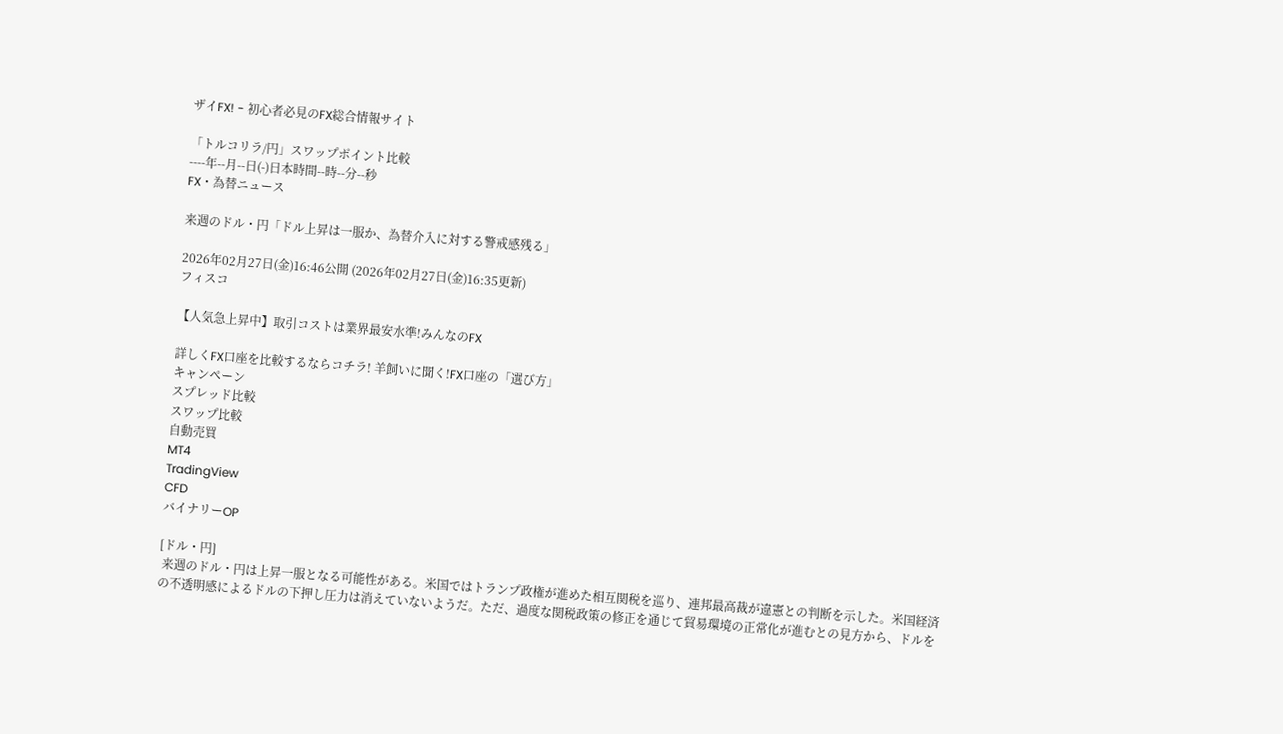ザイFX! - 初心者必見のFX総合情報サイト

「トルコリラ/円」スワップポイント比較
----年--月--日(-)日本時間--時--分--秒
FX・為替ニュース

来週のドル・円「ドル上昇は一服か、為替介入に対する警戒感残る」

2026年02月27日(金)16:46公開 (2026年02月27日(金)16:35更新)
フィスコ

【人気急上昇中】取引コストは業界最安水準!みんなのFX

詳しくFX口座を比較するならコチラ! 羊飼いに聞く!FX口座の「選び方」
キャンペーン
スプレッド比較
スワップ比較
自動売買
MT4
TradingView
CFD
バイナリーOP

[ドル・円]
 来週のドル・円は上昇一服となる可能性がある。米国ではトランプ政権が進めた相互関税を巡り、連邦最高裁が違憲との判断を示した。米国経済の不透明感によるドルの下押し圧力は消えていないようだ。ただ、過度な関税政策の修正を通じて貿易環境の正常化が進むとの見方から、ドルを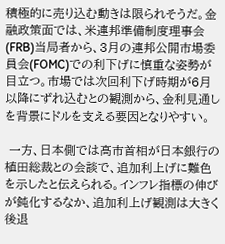積極的に売り込む動きは限られそうだ。金融政策面では、米連邦準備制度理事会(FRB)当局者から、3月の連邦公開市場委員会(FOMC)での利下げに慎重な姿勢が目立つ。市場では次回利下げ時期が6月以降にずれ込むとの観測から、金利見通しを背景にドルを支える要因となりやすい。

 一方、日本側では高市首相が日本銀行の植田総裁との会談で、追加利上げに難色を示したと伝えられる。インフレ指標の伸びが鈍化するなか、追加利上げ観測は大きく後退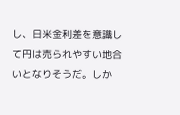し、日米金利差を意識して円は売られやすい地合いとなりそうだ。しか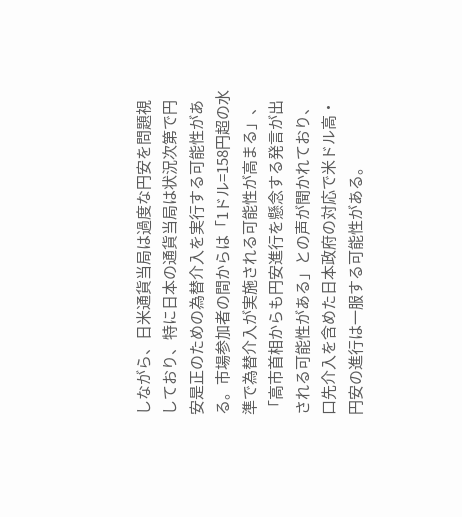しながら、日米通貨当局は過度な円安を問題視しており、特に日本の通貨当局は状況次第で円安是正のための為替介入を実行する可能性がある。市場参加者の間からは「1ドル=158円超の水準で為替介入が実施される可能性が高まる」、「高市首相からも円安進行を懸念する発言が出される可能性がある」との声が聞かれており、口先介入を含めた日本政府の対応で米ドル高・円安の進行は一服する可能性がある。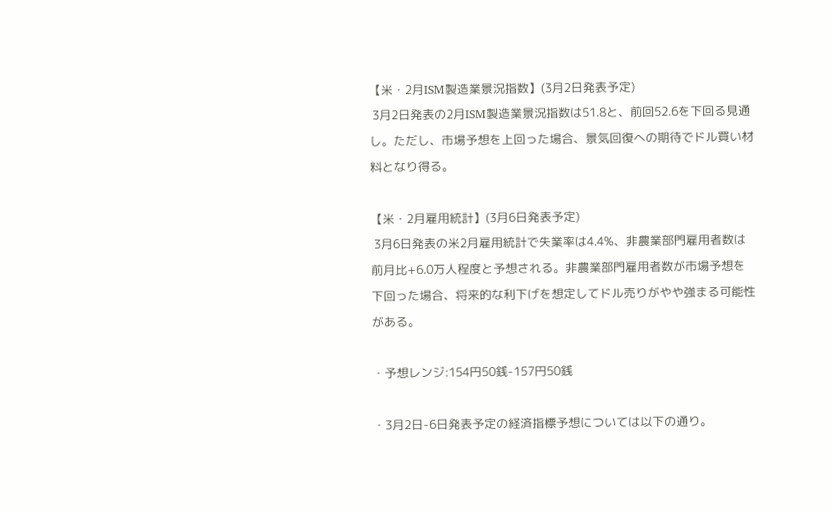【米・2月ISM製造業景況指数】(3月2日発表予定)
 3月2日発表の2月ISM製造業景況指数は51.8と、前回52.6を下回る見通し。ただし、市場予想を上回った場合、景気回復への期待でドル買い材料となり得る。

【米・2月雇用統計】(3月6日発表予定)
 3月6日発表の米2月雇用統計で失業率は4.4%、非農業部門雇用者数は前月比+6.0万人程度と予想される。非農業部門雇用者数が市場予想を下回った場合、将来的な利下げを想定してドル売りがやや強まる可能性がある。

・予想レンジ:154円50銭-157円50銭

・3月2日-6日発表予定の経済指標予想については以下の通り。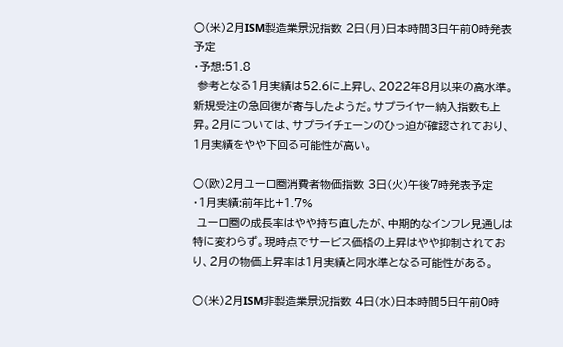○(米)2月ISM製造業景況指数 2日(月)日本時間3日午前0時発表予定
・予想:51.8
 参考となる1月実績は52.6に上昇し、2022年8月以来の高水準。新規受注の急回復が寄与したようだ。サプライヤー納入指数も上昇。2月については、サプライチェーンのひっ迫が確認されており、1月実績をやや下回る可能性が高い。

○(欧)2月ユーロ圏消費者物価指数 3日(火)午後7時発表予定
・1月実績:前年比+1.7%
 ユーロ圏の成長率はやや持ち直したが、中期的なインフレ見通しは特に変わらず。現時点でサービス価格の上昇はやや抑制されており、2月の物価上昇率は1月実績と同水準となる可能性がある。

○(米)2月ISM非製造業景況指数 4日(水)日本時間5日午前0時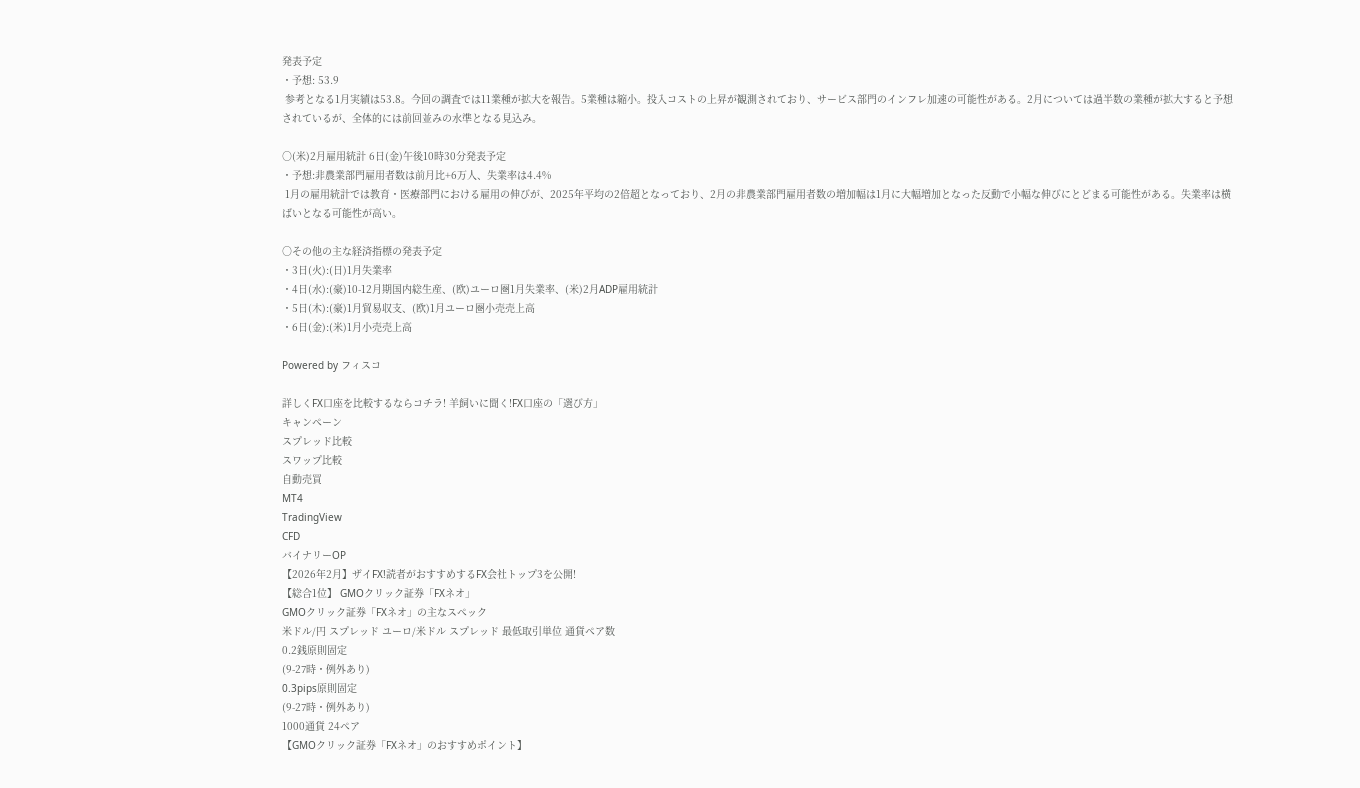発表予定
・予想: 53.9
 参考となる1月実績は53.8。今回の調査では11業種が拡大を報告。5業種は縮小。投入コストの上昇が観測されており、サービス部門のインフレ加速の可能性がある。2月については過半数の業種が拡大すると予想されているが、全体的には前回並みの水準となる見込み。

○(米)2月雇用統計 6日(金)午後10時30分発表予定
・予想:非農業部門雇用者数は前月比+6万人、失業率は4.4%
 1月の雇用統計では教育・医療部門における雇用の伸びが、2025年平均の2倍超となっており、2月の非農業部門雇用者数の増加幅は1月に大幅増加となった反動で小幅な伸びにとどまる可能性がある。失業率は横ばいとなる可能性が高い。

○その他の主な経済指標の発表予定
・3日(火):(日)1月失業率
・4日(水):(豪)10-12月期国内総生産、(欧)ユーロ圏1月失業率、(米)2月ADP雇用統計
・5日(木):(豪)1月貿易収支、(欧)1月ユーロ圏小売売上高
・6日(金):(米)1月小売売上高

Powered by フィスコ

詳しくFX口座を比較するならコチラ! 羊飼いに聞く!FX口座の「選び方」
キャンペーン
スプレッド比較
スワップ比較
自動売買
MT4
TradingView
CFD
バイナリーOP
【2026年2月】ザイFX!読者がおすすめするFX会社トップ3を公開!
【総合1位】 GMOクリック証券「FXネオ」
GMOクリック証券「FXネオ」の主なスペック
米ドル/円 スプレッド ユーロ/米ドル スプレッド 最低取引単位 通貨ペア数
0.2銭原則固定
(9-27時・例外あり)
0.3pips原則固定
(9-27時・例外あり)
1000通貨 24ペア
【GMOクリック証券「FXネオ」のおすすめポイント】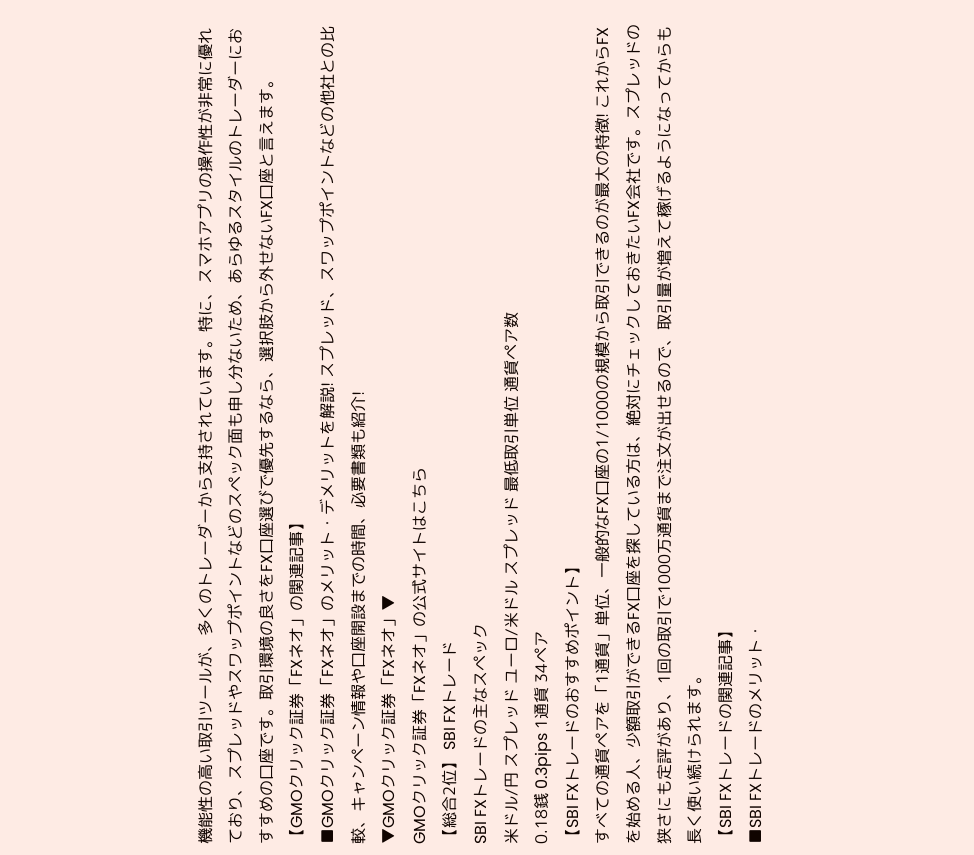機能性の高い取引ツールが、多くのトレーダーから支持されています。特に、スマホアプリの操作性が非常に優れており、スプレッドやスワップポイントなどのスペック面も申し分ないため、あらゆるスタイルのトレーダーにおすすめの口座です。取引環境の良さをFX口座選びで優先するなら、選択肢から外せないFX口座と言えます。
【GMOクリック証券「FXネオ」の関連記事】
■GMOクリック証券「FXネオ」のメリット・デメリットを解説! スプレッド、スワップポイントなどの他社との比較、キャンペーン情報や口座開設までの時間、必要書類も紹介!
▼GMOクリック証券「FXネオ」▼
GMOクリック証券「FXネオ」の公式サイトはこちら
【総合2位】 SBI FXトレード
SBI FXトレードの主なスペック
米ドル/円 スプレッド ユーロ/米ドル スプレッド 最低取引単位 通貨ペア数
0.18銭 0.3pips 1通貨 34ペア
【SBI FXトレードのおすすめポイント】
すべての通貨ペアを「1通貨」単位、一般的なFX口座の1/1000の規模から取引できるのが最大の特徴! これからFXを始める人、少額取引ができるFX口座を探している方は、絶対にチェックしておきたいFX会社です。スプレッドの狭さにも定評があり、1回の取引で1000万通貨まで注文が出せるので、取引量が増えて稼げるようになってからも長く使い続けられます。
【SBI FXトレードの関連記事】
■SBI FXトレードのメリット・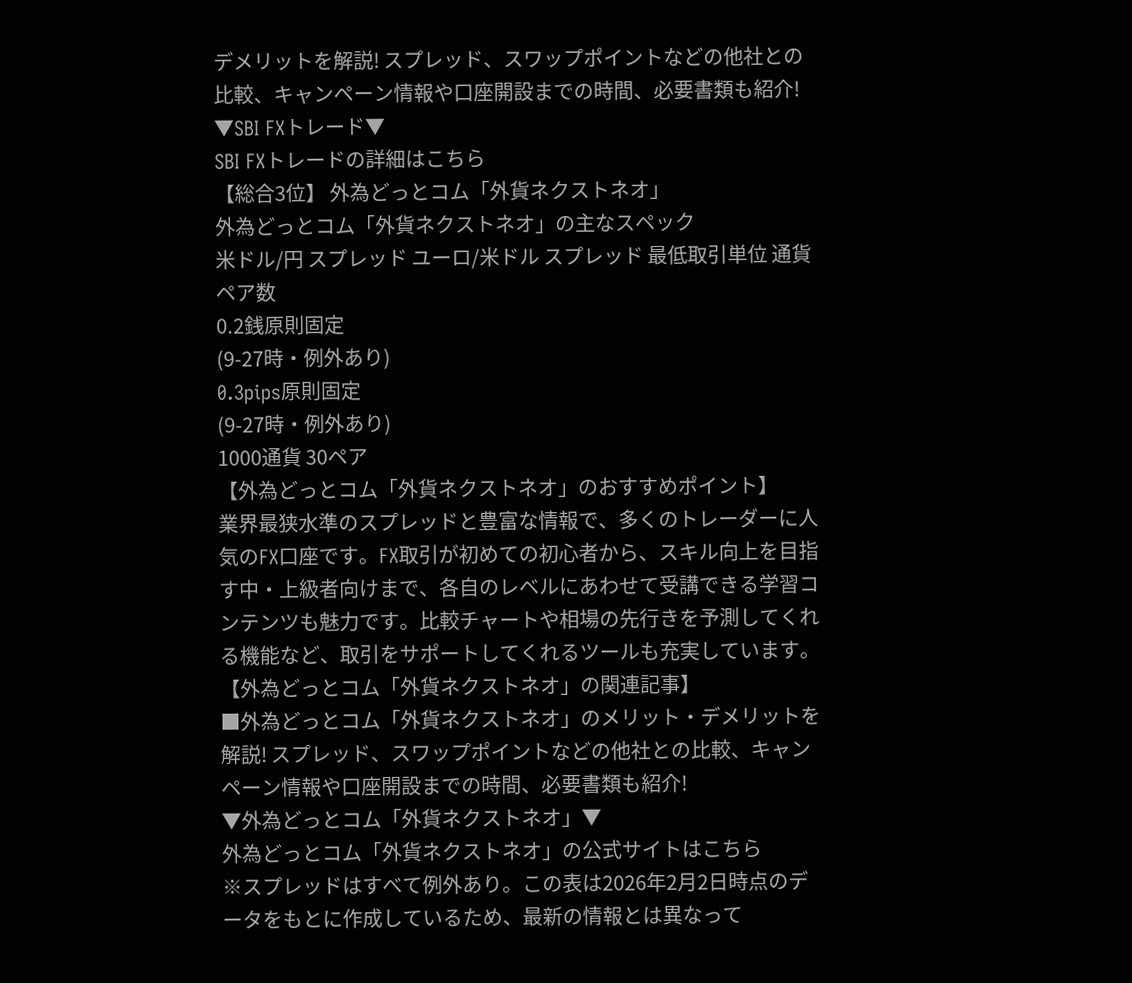デメリットを解説! スプレッド、スワップポイントなどの他社との比較、キャンペーン情報や口座開設までの時間、必要書類も紹介!
▼SBI FXトレード▼
SBI FXトレードの詳細はこちら
【総合3位】 外為どっとコム「外貨ネクストネオ」
外為どっとコム「外貨ネクストネオ」の主なスペック
米ドル/円 スプレッド ユーロ/米ドル スプレッド 最低取引単位 通貨ペア数
0.2銭原則固定
(9-27時・例外あり)
0.3pips原則固定
(9-27時・例外あり)
1000通貨 30ペア
【外為どっとコム「外貨ネクストネオ」のおすすめポイント】
業界最狭水準のスプレッドと豊富な情報で、多くのトレーダーに人気のFX口座です。FX取引が初めての初心者から、スキル向上を目指す中・上級者向けまで、各自のレベルにあわせて受講できる学習コンテンツも魅力です。比較チャートや相場の先行きを予測してくれる機能など、取引をサポートしてくれるツールも充実しています。
【外為どっとコム「外貨ネクストネオ」の関連記事】
■外為どっとコム「外貨ネクストネオ」のメリット・デメリットを解説! スプレッド、スワップポイントなどの他社との比較、キャンペーン情報や口座開設までの時間、必要書類も紹介!
▼外為どっとコム「外貨ネクストネオ」▼
外為どっとコム「外貨ネクストネオ」の公式サイトはこちら
※スプレッドはすべて例外あり。この表は2026年2月2日時点のデータをもとに作成しているため、最新の情報とは異なって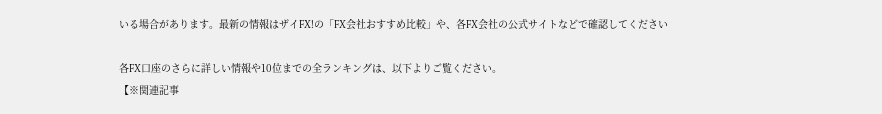いる場合があります。最新の情報はザイFX!の「FX会社おすすめ比較」や、各FX会社の公式サイトなどで確認してください

各FX口座のさらに詳しい情報や10位までの全ランキングは、以下よりご覧ください。
【※関連記事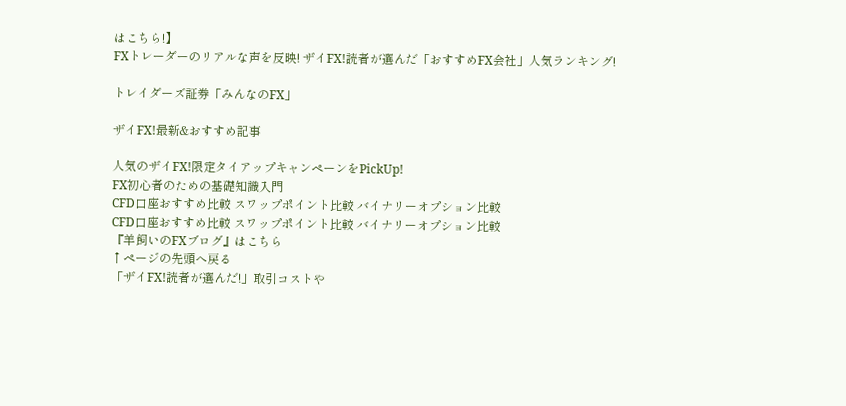はこちら!】
FXトレーダーのリアルな声を反映! ザイFX!読者が選んだ「おすすめFX会社」人気ランキング!

トレイダーズ証券「みんなのFX」

ザイFX!最新&おすすめ記事

人気のザイFX!限定タイアップキャンペーンをPickUp!
FX初心者のための基礎知識入門
CFD口座おすすめ比較 スワップポイント比較 バイナリーオプション比較
CFD口座おすすめ比較 スワップポイント比較 バイナリーオプション比較
『羊飼いのFXブログ』はこちら
↑ページの先頭へ戻る
「ザイFX!読者が選んだ!」取引コストや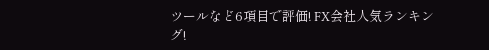ツールなど6項目で評価! FX会社人気ランキング!